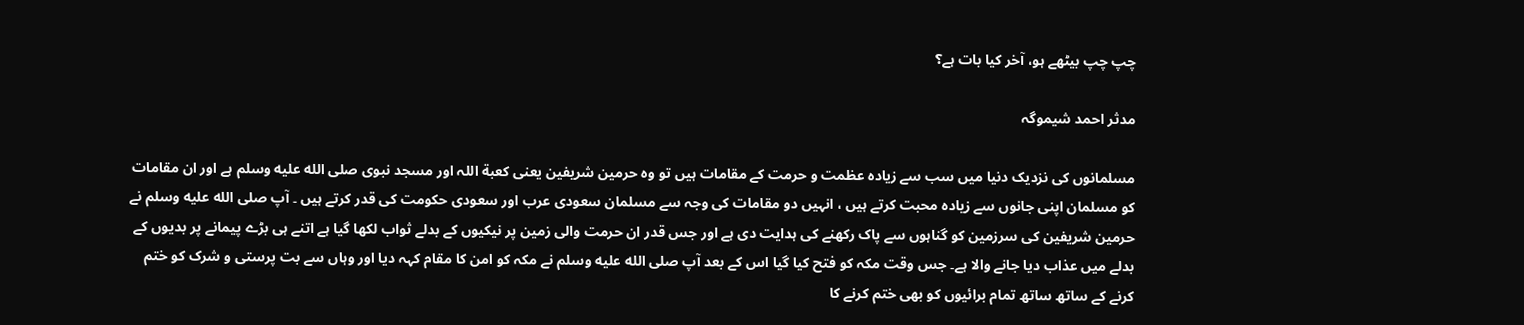چپ چپ بیٹھے ہو، آخر کیا بات ہے؟

مدثر احمد شیموگہ

مسلمانوں کی نزدیک دنیا میں سب سے زیادہ عظمت و حرمت کے مقامات ہیں تو وہ حرمین شریفین یعنی کعبة اللہ اور مسجد نبوی صلى الله عليه وسلم ہے اور ان مقامات کو مسلمان اپنی جانوں سے زیادہ محبت کرتے ہیں ، انہیں دو مقامات کی وجہ سے مسلمان سعودی عرب اور سعودی حکومت کی قدر کرتے ہیں ۔ آپ صلى الله عليه وسلم نے حرمین شریفین کی سرزمین کو گناہوں سے پاک رکھنے کی ہدایت دی ہے اور جس قدر ان حرمت والی زمین پر نیکیوں کے بدلے ثواب لکھا گیا ہے اتنے ہی بڑے پیمانے پر بدیوں کے بدلے میں عذاب دیا جانے والا ہے۔ جس وقت مکہ کو فتح کیا گیا اس کے بعد آپ صلى الله عليه وسلم نے مکہ کو امن کا مقام کہہ دیا اور وہاں سے بت پرستی و شرک کو ختم کرنے کے ساتھ ساتھ تمام برائیوں کو بھی ختم کرنے کا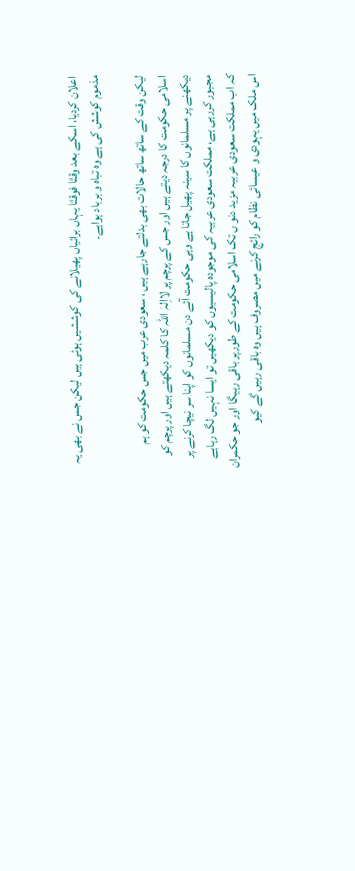اعلان کردیا، اسکے بعد وقتَا فوقتَا یہاں برائیاں پھیلانے کی کوششیں ہوئی ہیں لیکن جس نے بھی یہ مذموم کوشش کی ہے وہ تباہ و برباد ہواہے۔

لیکن وقت کے ساتھ ساتھ حالات بھی بدلتے جارہے ہیں ، سعودی عرب میں جس حکومت کو ہم اسلامی حکومت کا درجہ دیتے ہیں اور جس کے پرچم پر لااِلہٰ اللہ کا کلمہ دیکھتے ہیں اور پرچم کو دیکھنے پر مسلمانوں کا سینہ پھیل جاتا ہے وہی حکومت آئے دن مسلمانوں کو اپنا سر نیچا کرنے پر مجبور کررہی ہے، مملکت سعودی عربیہ کی موجودہ پالیسیوں کو دیکھیں تو ایسا نہیں لگ رہاہے کہ اب مملکت سعودی عربیہ مزید دنو ں تک اسلامی حکومت کے طورپر باقی رہیگا اور جو حکمران اس ملک میں یہودی و عیسائی نظام کو رائج کرنے میں مصروف ہیں وہ باقی رہیں گے کیو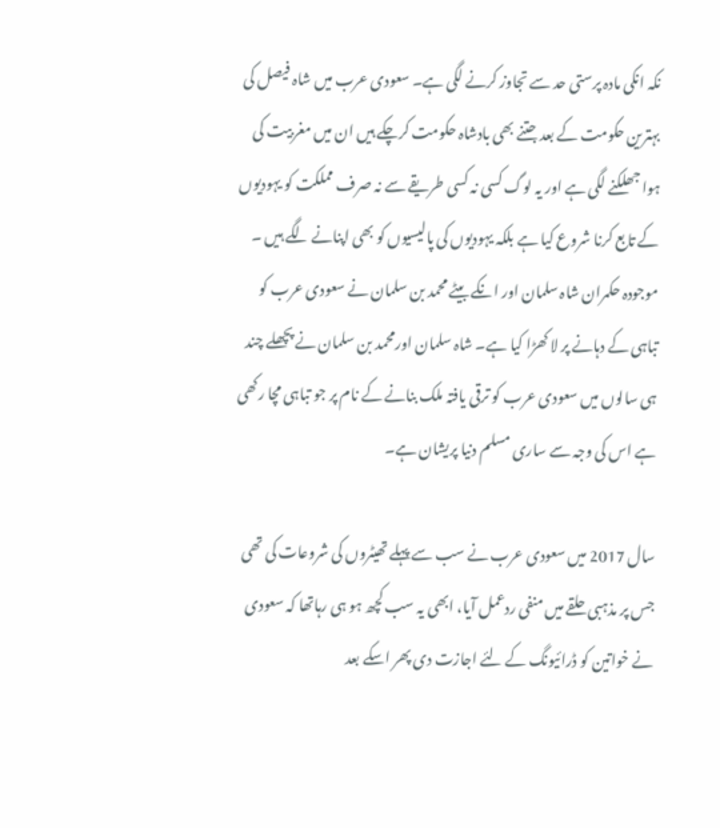نکہ انکی مادہ پرستی حد سے تجاوز کرنے لگی ہے۔ سعودی عرب میں شاہ فیصل کی بہترین حکومت کے بعد جتنے بھی بادشاہ حکومت کرچکے ہیں ان میں مغربیت کی ہوا جھلکنے لگی ہے اور یہ لوگ کسی نہ کسی طریقے سے نہ صرف مملکت کو یہودیوں کے تابع کرنا شروع کیا ہے بلکہ یہودیوں کی پالیسیوں کو بھی اپنانے لگے ہیں ۔ موجودہ حکمران شاہ سلمان اور انکے بیٹے محمد بن سلمان نے سعودی عرب کو تباہی کے دہانے پر لا کھڑا کیا ہے۔ شاہ سلمان اورمحمد بن سلمان نے پچھلے چند ہی سالوں میں سعودی عرب کو ترقی یافتہ ملک بنانے کے نام پر جو تباہی مچا رکھی ہے اس کی وجہ سے ساری مسلم دنیا پریشان ہے۔

سال 2017 میں سعودی عرب نے سب سے پہلے تھیٹروں کی شروعات کی تھی جس پر مذہبی حلقے میں منفی ردعمل آیا، ابھی یہ سب کچھ ہو ہی رہاتھا کہ سعودی نے خواتین کو ڈرائیونگ کے لئے اجازت دی پھر اسکے بعد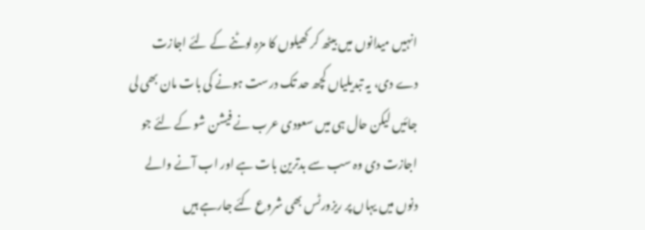انہیں میدانوں میں بیٹھ کر کھیلوں کا مزہ لوٹنے کے لئے اجازت دے دی، یہ تبدیلیاں کچھ حد تک درست ہونے کی بات مان بھی لی جائیں لیکن حال ہی میں سعودی عرب نے فیشن شو کے لئے جو اجازت دی وہ سب سے بدترین بات ہے اور اب آنے والے دنوں میں یہاں پر ریزورٹس بھی شروع کئے جارہے ہیں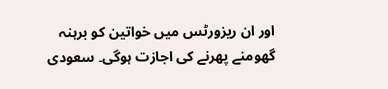اور ان ریزورٹس میں خواتین کو برہنہ گھومنے پھرنے کی اجازت ہوگی۔ سعودی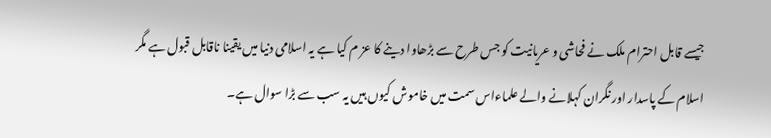جیسے قابل احترام ملک نے فحاشی و عریانیت کو جس طرح سے بڑھاوا دینے کا عز م کیا ہے یہ اسلامی دنیا میں یقینا ناقابل قبول ہے مگر اسلام کے پاسدار اور نگران کہلانے والے علماءاس سمت میں خاموش کیوں ہیں یہ سب سے بڑا سوال ہے۔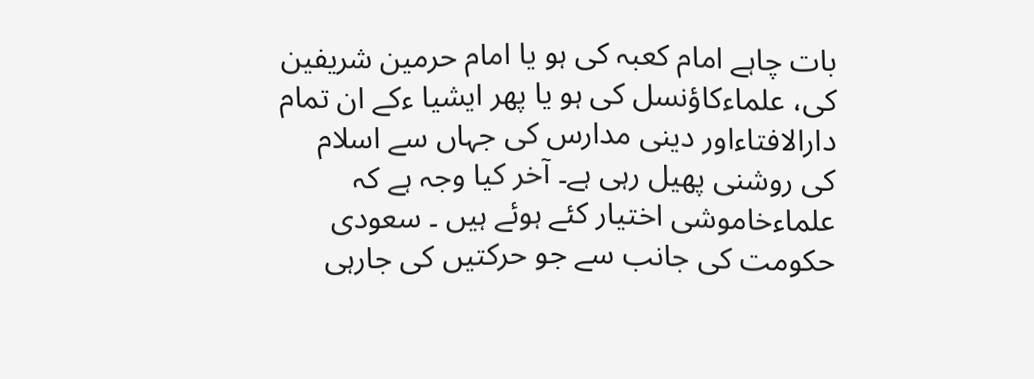بات چاہے امام کعبہ کی ہو یا امام حرمین شریفین کی، علماءکاؤنسل کی ہو یا پھر ایشیا ءکے ان تمام دارالافتاءاور دینی مدارس کی جہاں سے اسلام کی روشنی پھیل رہی ہے۔ آخر کیا وجہ ہے کہ علماءخاموشی اختیار کئے ہوئے ہیں ۔ سعودی حکومت کی جانب سے جو حرکتیں کی جارہی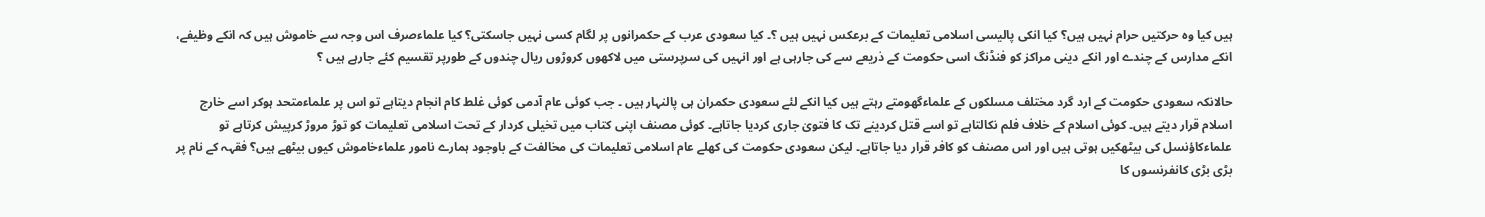ہیں کیا وہ حرکتیں حرام نہیں ہیں؟ کیا انکی پالیسی اسلامی تعلیمات کے برعکس نہیں ہیں ؟۔ کیا سعودی عرب کے حکمرانوں پر لگام کسی نہیں جاسکتی؟ کیا علماءصرف اس وجہ سے خاموش ہیں کہ انکے وظیفے، انکے مدارس کے چندے اور انکے دینی مراکز کو فنڈنگ اسی حکومت کے ذریعے سے کی جارہی ہے اور انہیں کی سرپرستی میں لاکھوں کروڑوں ریال چندوں کے طورپر تقسیم کئے جارہے ہیں ؟

حالانکہ سعودی حکومت کے ارد گرد مختلف مسلکوں کے علماءگھومتے رہتے ہیں کیا انکے لئے سعودی حکمران ہی پالنہار ہیں ۔ جب کوئی عام آدمی کوئی غلط کام انجام دیتاہے تو اس پر علماءمتحد ہوکر اسے خارج اسلام قرار دیتے ہیں۔ کوئی اسلام کے خلاف فلم نکالتاہے تو اسے قتل کردینے تک کا فتویٰ جاری کردیا جاتاہے۔ کوئی مصنف اپنی کتاب میں تخیلی کردار کے تحت اسلامی تعلیمات کو توڑ مروڑ کرپیش کرتاہے تو علماءکاؤنسل کی بیٹھکیں ہوتی ہیں اور اس مصنف کو کافر قرار دیا جاتاہے۔ لیکن سعودی حکومت کی کھلے عام اسلامی تعلیمات کی مخالفت کے باوجود ہمارے نامور علماءخاموش کیوں بیٹھے ہیں؟ فقہہ کے نام پر بڑی بڑی کانفرنسوں کا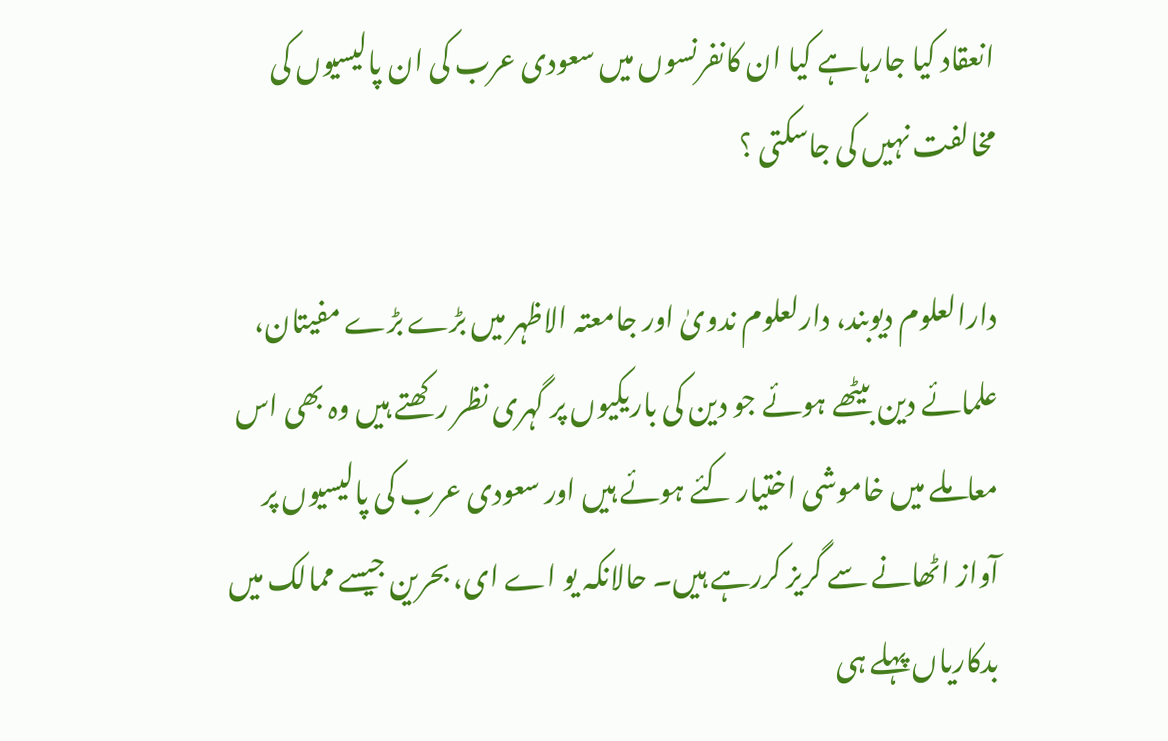انعقاد کیا جارہاہے کیا ان کانفرنسوں میں سعودی عرب کی ان پالیسیوں کی مخالفت نہیں کی جاسکتی ؟

دارالعلوم دیوبند، دارلعلوم ندویٰ اور جامعتہ الاظہر میں بڑے بڑے مفیتان، علمائے دین بیٹھے ہوئے جو دین کی باریکیوں پر گہری نظر رکھتے ہیں وہ بھی اس معاملے میں خاموشی اختیار کئے ہوئے ہیں اور سعودی عرب کی پالیسیوں پر آواز اٹھانے سے گریز کررہے ہیں۔ حالانکہ یو اے ای، بحرین جیسے ممالک میں بدکاریاں پہلے ہی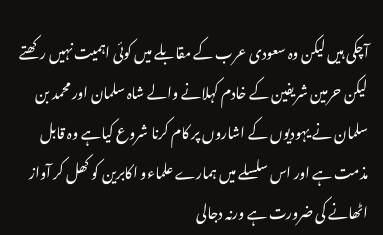آچکی ہیں لیکن وہ سعودی عرب کے مقابلے میں کوئی اہمیت نہیں رکھتے لیکن حرمین شریفین کے خادم کہلانے والے شاہ سلمان اور محمد بن سلمان نے یہودیوں کے اشاروں پر کام کرنا شروع کیاہے وہ قابل مذمت ہے اور اس سلسلے میں ہمارے علماءو اکابرین کو کھل کر آواز اٹھانے کی ضرورت ہے ورنہ دجالی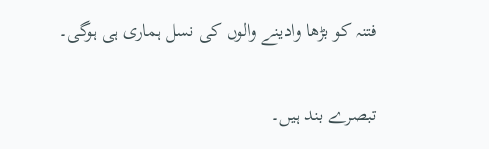فتنہ کو بڑھا وادینے والوں کی نسل ہماری ہی ہوگی۔

تبصرے بند ہیں۔